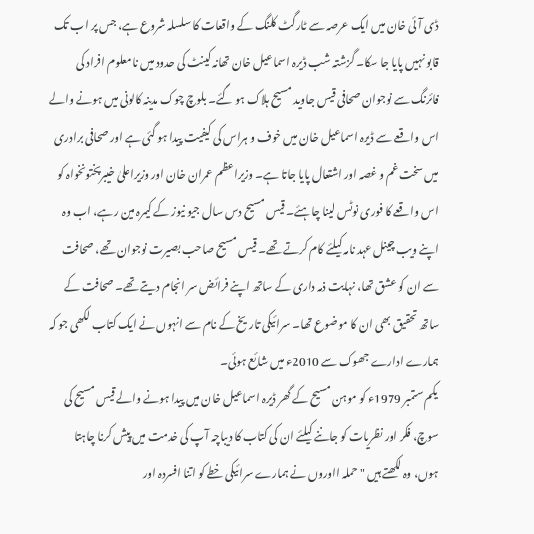ڈی آئی خان میں ایک عرصہ سے ٹارگٹ کلنگ کے واقعات کا سلسلہ شروع ہے، جس پر اب تک قابو نہیں پایا جا سکا۔ گزشتہ شب ڈیرہ اسماعیل خان تھانہ کینٹ کی حدود میں نامعلوم افراد کی فائرنگ سے نوجوان صحافی قیس جاوید مسیح ہلاک ہو گئے۔ بلوچ چوک مدینہ کالونی میں ہونے والے اس واقعے سے ڈیرہ اسماعیل خان میں خوف و ہراس کی کیفیت پیدا ہو گئی ہے اور صحافی برادری میں سخت غم و غصہ اور اشتعال پایا جاتا ہے۔ وزیراعظم عمران خان اور وزیراعلیٰ خیبرپختونخواہ کو اس واقعے کا فوری نوٹس لینا چاہئے۔ قیس مسیح دس سال جیو نیوز کے کیمرہ مین رہے، اب وہ اپنے ویب چینل عہد نامہ کیلئے کام کرتے تھے۔ قیس مسیح صاحب بصیرت نوجوان تھے، صحافت سے ان کو عشق تھا، نہایت ذمہ داری کے ساتھ اپنے فرائض سر انجام دیتے تھے۔ صحافت کے ساتھ تحقیق بھی ان کا موضوع تھا۔ سرائیکی تاریخ کے نام سے انہوں نے ایک کتاب لکھی جو کہ ہمارے ادارے جھوک سے 2010ء میں شائع ہوئی۔
یکم ستمبر 1979ء کو موہن مسیح کے گھر ڈیرہ اسماعیل خان میں پیدا ہونے والے قیس مسیح کی سوچ، فکر اور نظریات کو جاننے کیلئے ان کی کتاب کا دیباچہ آپ کی خدمت میں پیش کرنا چاہتا ہوں، وہ لکھتے ہیں " حملہ ااوروں نے ہمارے سرائیکی خطے کو اتنا افسردہ اور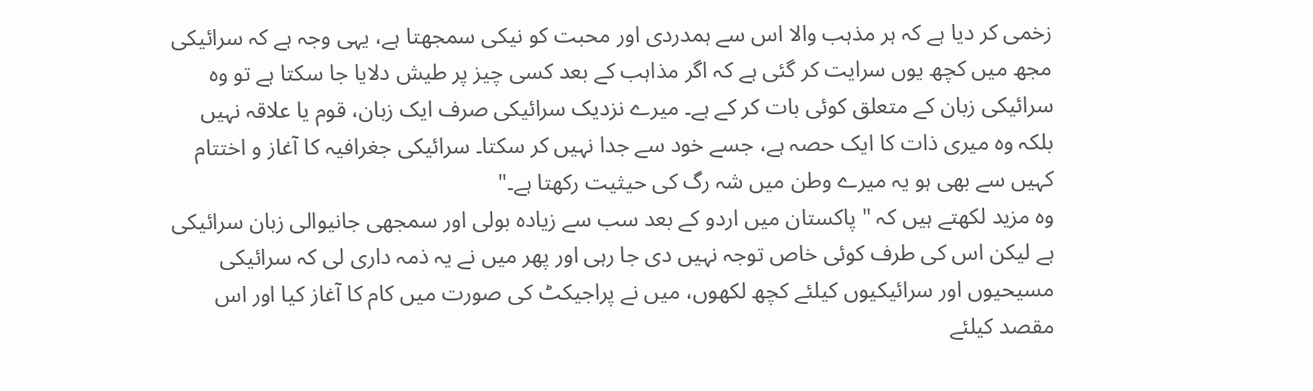زخمی کر دیا ہے کہ ہر مذہب والا اس سے ہمدردی اور محبت کو نیکی سمجھتا ہے، یہی وجہ ہے کہ سرائیکی مجھ میں کچھ یوں سرایت کر گئی ہے کہ اگر مذاہب کے بعد کسی چیز پر طیش دلایا جا سکتا ہے تو وہ سرائیکی زبان کے متعلق کوئی بات کر کے ہے۔ میرے نزدیک سرائیکی صرف ایک زبان، قوم یا علاقہ نہیں بلکہ وہ میری ذات کا ایک حصہ ہے، جسے خود سے جدا نہیں کر سکتا۔ سرائیکی جغرافیہ کا آغاز و اختتام کہیں سے بھی ہو یہ میرے وطن میں شہ رگ کی حیثیت رکھتا ہے۔"
وہ مزید لکھتے ہیں کہ " پاکستان میں اردو کے بعد سب سے زیادہ بولی اور سمجھی جانیوالی زبان سرائیکی ہے لیکن اس کی طرف کوئی خاص توجہ نہیں دی جا رہی اور پھر میں نے یہ ذمہ داری لی کہ سرائیکی مسیحیوں اور سرائیکیوں کیلئے کچھ لکھوں، میں نے پراجیکٹ کی صورت میں کام کا آغاز کیا اور اس مقصد کیلئے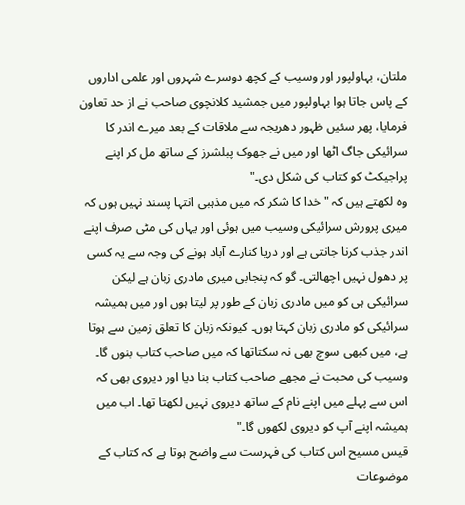ملتان، بہاولپور اور وسیب کے کچھ دوسرے شہروں اور علمی اداروں کے پاس جاتا ہوا بہاولپور میں جمشید کلانچوی صاحب نے از حد تعاون فرمایا، پھر سئیں ظہور دھریجہ سے ملاقات کے بعد میرے اندر کا سرائیکی جاگ اٹھا اور میں نے جھوک پبلشرز کے ساتھ مل کر اپنے پراجیکٹ کو کتاب کی شکل دی۔"
وہ لکھتے ہیں کہ " خدا کا شکر کہ میں مذہبی انتہا پسند نہیں ہوں کہ میری پرورش سرائیکی وسیب میں ہوئی اور یہاں کی مٹی صرف اپنے اندر جذب کرنا جانتی ہے اور دریا کنارے آباد ہونے کی وجہ سے یہ کسی پر دھول نہیں اچھالتی۔ گو کہ پنجابی میری مادری زبان ہے لیکن سرائیکی ہی کو میں مادری زبان کے طور پر لیتا ہوں اور میں ہمیشہ سرائیکی کو مادری زبان کہتا ہوں۔ کیونکہ زبان کا تعلق زمین سے ہوتا ہے، میں کبھی سوچ بھی نہ سکتاتھا کہ میں صاحب کتاب بنوں گا۔ وسیب کی محبت نے مجھے صاحب کتاب بنا دیا اور دیروی بھی کہ اس سے پہلے میں اپنے نام کے ساتھ دیروی نہیں لکھتا تھا۔ اب میں ہمیشہ اپنے آپ کو دیروی لکھوں گا۔"
قیس مسیح اس کتاب کی فہرست سے واضح ہوتا ہے کہ کتاب کے موضوعات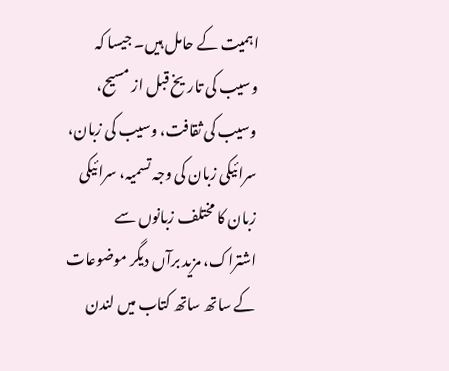اہمیت کے حامل ہیں۔ جیسا کہ وسیب کی تاریخ قبل از مسیح، وسیب کی ثقافت، وسیب کی زبان، سرائیکی زبان کی وجہ تسمیہ، سرائیکی زبان کا مختلف زبانوں سے اشتراک، مزید برآں دیگر موضوعات کے ساتھ ساتھ کتاب میں لندن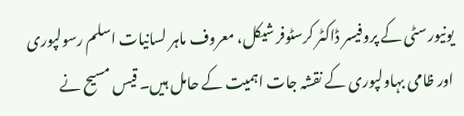یونیورسٹی کے پروفیسر ڈاکٹر کرسٹوفر شیکل، معروف ماہر لسانیات اسلم رسولپوری اور ظامی بہاولپوری کے نقشہ جات اہمیت کے حامل ہیں۔ قیس مسیح نے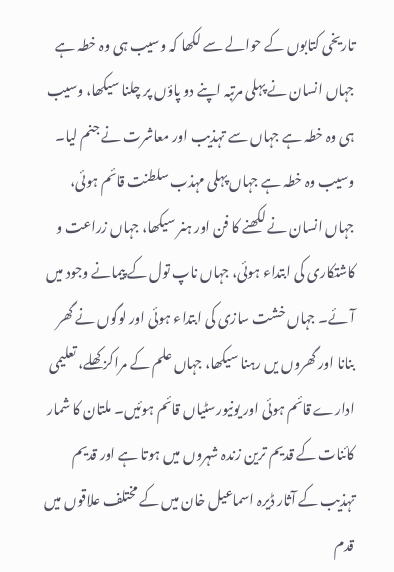تاریخی کتابوں کے حوالے سے لکھا کہ وسیب ہی وہ خطہ ہے جہاں انسان نے پہلی مرتبہ اپنے دو پاؤں پر چلنا سیکھا، وسیب ہی وہ خطہ ہے جہاں سے تہذیب اور معاشرت نے جنم لیا۔ وسیب وہ خطہ ہے جہاں پہلی مہذب سلطنت قائم ہوئی، جہاں انسان نے لکھنے کا فن اور ہنر سیکھا، جہاں زراعت و کاشتکاری کی ابتداء ہوئی، جہاں ناپ تول کے پیمانے وجود میں آئے۔ جہاں خشت سازی کی ابتداء ہوئی اور لوگوں نے گھر بنانا اور گھروں یں رہنا سیکھا، جہاں علم کے مراکز کھلے، تعلیمی ادارے قائم ہوئی اور یونیورسٹیاں قائم ہوئیں۔ ملتان کا شمار کائنات کے قدیم ترین زندہ شہروں میں ہوتا ہے اور قدیم تہذیب کے آثار ڈیرہ اسماعیل خان میں کے مختلف علاقوں میں قدم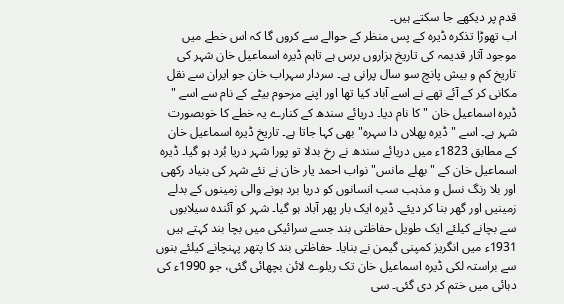قدم پر دیکھے جا سکتے ہیں۔
اب تھوڑا تذکرہ ڈیرہ کے پس منظر کے حوالے سے کروں گا کہ اس خطے میں موجود آثار قدیمہ کی تاریخ ہزاروں برس ہے تاہم ڈیرہ اسماعیل خان شہر کی تاریخ کم و بیش پانچ سو سال پرانی ہے۔ سردار سہراب خان جو ایران سے نقل مکانی کر کے آئے تھے نے اسے آباد کیا تھا اور اپنے مرحوم بیٹے کے نام سے اسے " ڈیرہ اسماعیل خان " کا نام دیا۔ دریائے سندھ کے کنارے یہ خطے کا خوبصورت شہر ہے۔ اسے " ڈیرہ پھلاں دا سہرہ" بھی کہا جاتا ہے۔ تاریخ ڈیرہ اسماعیل خان کے مطابق 1823ء میں دریائے سندھ نے رخ بدلا تو پورا شہر دریا بُرد ہو گیا۔ ڈیرہ اسماعیل خان کے " بھلے مانس" نواب احمد یار خان نے نئے شہر کی بنیاد رکھی اور بلا رنگ نسل و مذہب سب انسانوں کو دریا برد ہونے والی زمینوں کے بدلے زمینیں اور گھر بنا کر دیئے۔ ڈیرہ ایک بار پھر آباد ہو گیا۔ شہر کو آئندہ سیلابوں سے بچانے کیلئے ایک طویل حفاظتی بند جسے سرائیکی میں بچا بند کہتے ہیں 1931ء میں انگریز کمپنی گیمن نے بنایا۔ حفاظتی بند کا پتھر پہنچانے کیلئے بنوں سے براستہ لکی ڈیرہ اسماعیل خان تک ریلوے لائن بچھائی گئی، جو 1990ء کی دہائی میں ختم کر دی گئی۔ سی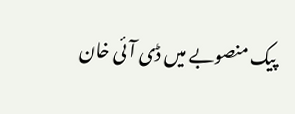پیک منصوبے میں ڈی آئی خان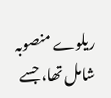ریلوے منصوبہ شامل تھا، جسے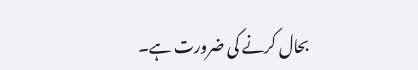بحال کرنے کی ضرورت ہے۔